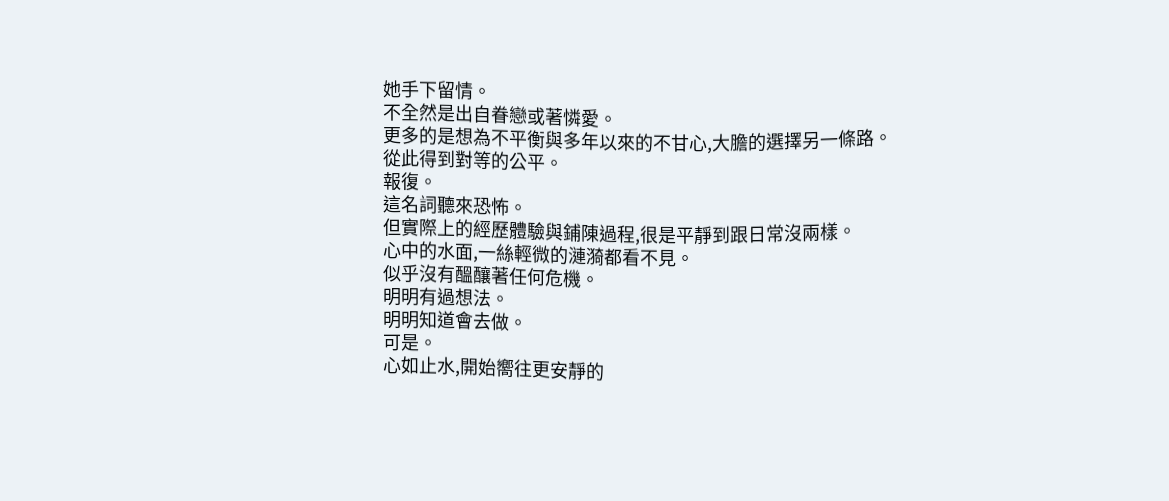她手下留情。
不全然是出自眷戀或著憐愛。
更多的是想為不平衡與多年以來的不甘心,大膽的選擇另一條路。
從此得到對等的公平。
報復。
這名詞聽來恐怖。
但實際上的經歷體驗與鋪陳過程,很是平靜到跟日常沒兩樣。
心中的水面,一絲輕微的漣漪都看不見。
似乎沒有醞釀著任何危機。
明明有過想法。
明明知道會去做。
可是。
心如止水,開始嚮往更安靜的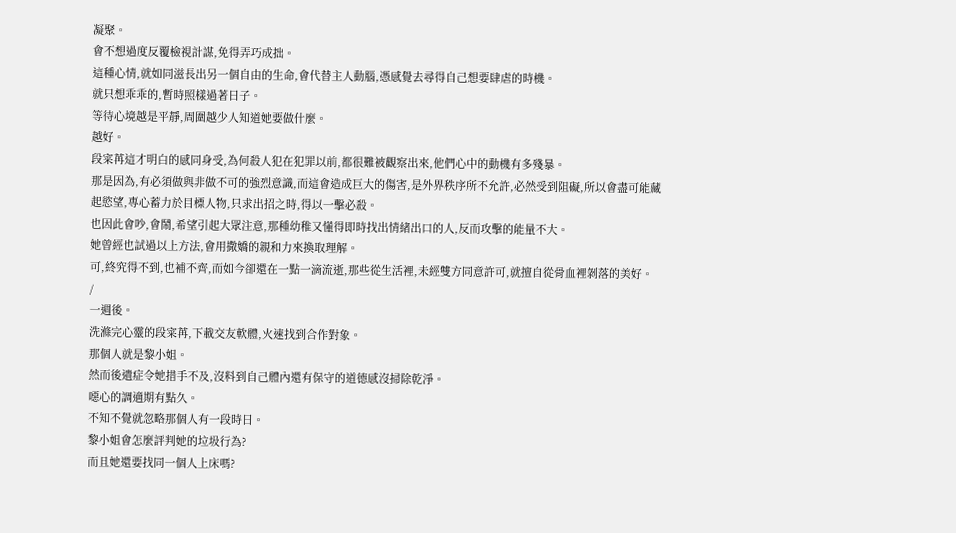凝聚。
會不想過度反覆檢視計謀,免得弄巧成拙。
這種心情,就如同滋長出另一個自由的生命,會代替主人動腦,憑感覺去尋得自己想要肆虐的時機。
就只想乖乖的,暫時照樣過著日子。
等待心境越是平靜,周圍越少人知道她要做什麼。
越好。
段寀苒這才明白的感同身受,為何殺人犯在犯罪以前,都很難被觀察出來,他們心中的動機有多殘暴。
那是因為,有必須做與非做不可的強烈意識,而這會造成巨大的傷害,是外界秩序所不允許,必然受到阻礙,所以會盡可能藏起慾望,專心蓄力於目標人物,只求出招之時,得以一擊必殺。
也因此會吵,會鬧,希望引起大眾注意,那種幼稚又懂得即時找出情緒出口的人,反而攻擊的能量不大。
她曾經也試過以上方法,會用撒嬌的親和力來換取理解。
可,終究得不到,也補不齊,而如今卻還在一點一滴流逝,那些從生活裡,未經雙方同意許可,就擅自從骨血裡剝落的美好。
/
一週後。
洗滌完心靈的段寀苒,下載交友軟體,火速找到合作對象。
那個人就是黎小姐。
然而後遺症令她措手不及,沒料到自己體內還有保守的道德感沒掃除乾淨。
噁心的調適期有點久。
不知不覺就忽略那個人有一段時日。
黎小姐會怎麼評判她的垃圾行為?
而且她還要找同一個人上床嗎?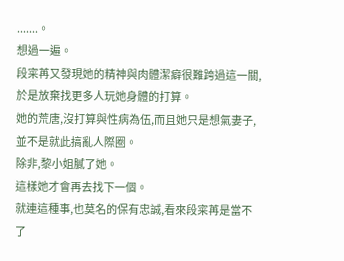.......。
想過一遍。
段寀苒又發現她的精神與肉體潔癖很難跨過這一關,於是放棄找更多人玩她身體的打算。
她的荒唐,沒打算與性病為伍,而且她只是想氣妻子,並不是就此搞亂人際圈。
除非,黎小姐膩了她。
這樣她才會再去找下一個。
就連這種事,也莫名的保有忠誠,看來段寀苒是當不了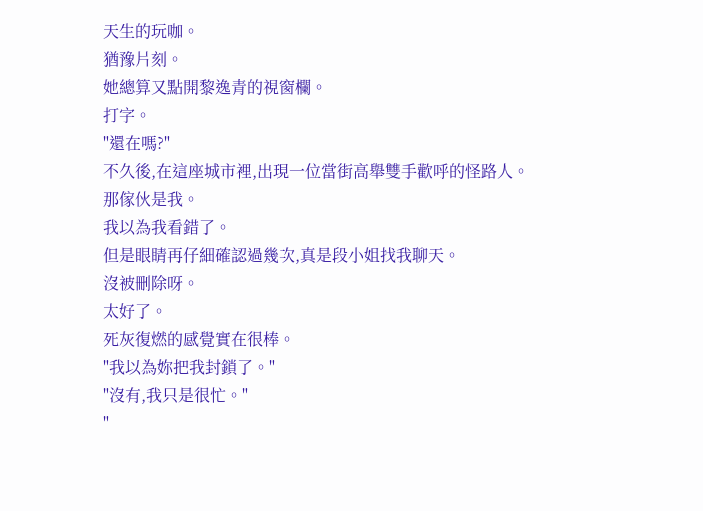天生的玩咖。
猶豫片刻。
她總算又點開黎逸青的視窗欄。
打字。
"還在嗎?"
不久後,在這座城市裡,出現一位當街高舉雙手歡呼的怪路人。
那傢伙是我。
我以為我看錯了。
但是眼睛再仔細確認過幾次,真是段小姐找我聊天。
沒被刪除呀。
太好了。
死灰復燃的感覺實在很棒。
"我以為妳把我封鎖了。"
"沒有,我只是很忙。"
"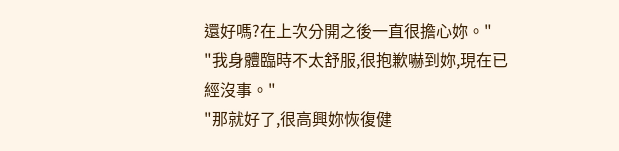還好嗎?在上次分開之後一直很擔心妳。"
"我身體臨時不太舒服,很抱歉嚇到妳,現在已經沒事。"
"那就好了,很高興妳恢復健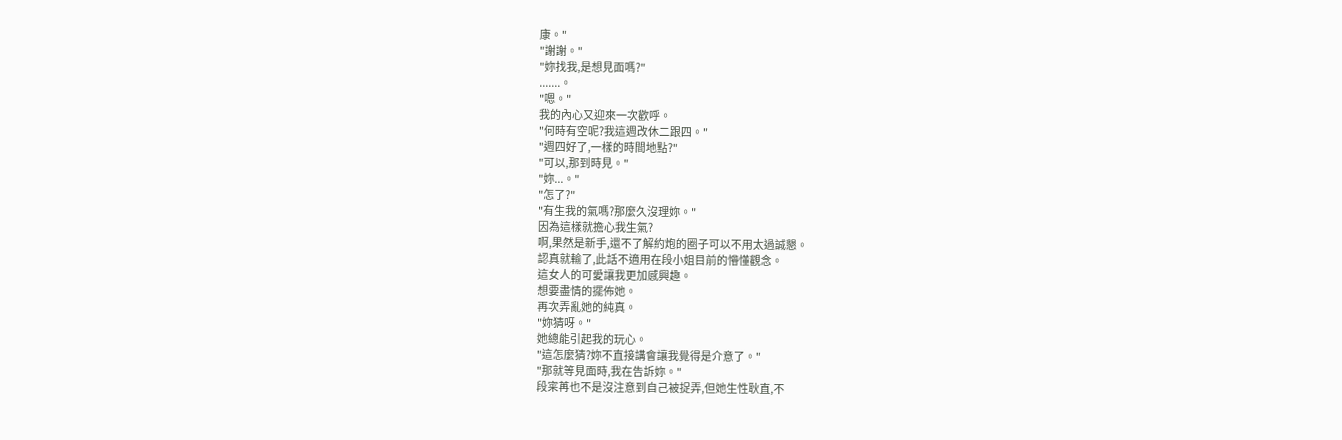康。"
"謝謝。"
"妳找我,是想見面嗎?"
.......。
"嗯。"
我的內心又迎來一次歡呼。
"何時有空呢?我這週改休二跟四。"
"週四好了,一樣的時間地點?"
"可以,那到時見。"
"妳...。"
"怎了?"
"有生我的氣嗎?那麼久沒理妳。"
因為這樣就擔心我生氣?
啊,果然是新手,還不了解約炮的圈子可以不用太過誠懇。
認真就輸了,此話不適用在段小姐目前的懵懂觀念。
這女人的可愛讓我更加感興趣。
想要盡情的擺佈她。
再次弄亂她的純真。
"妳猜呀。"
她總能引起我的玩心。
"這怎麼猜?妳不直接講會讓我覺得是介意了。"
"那就等見面時,我在告訴妳。"
段寀苒也不是沒注意到自己被捉弄,但她生性耿直,不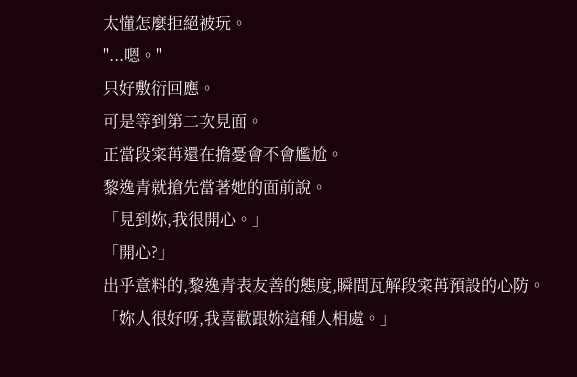太懂怎麼拒絕被玩。
"...嗯。"
只好敷衍回應。
可是等到第二次見面。
正當段寀苒還在擔憂會不會尷尬。
黎逸青就搶先當著她的面前說。
「見到妳,我很開心。」
「開心?」
出乎意料的,黎逸青表友善的態度,瞬間瓦解段寀苒預設的心防。
「妳人很好呀,我喜歡跟妳這種人相處。」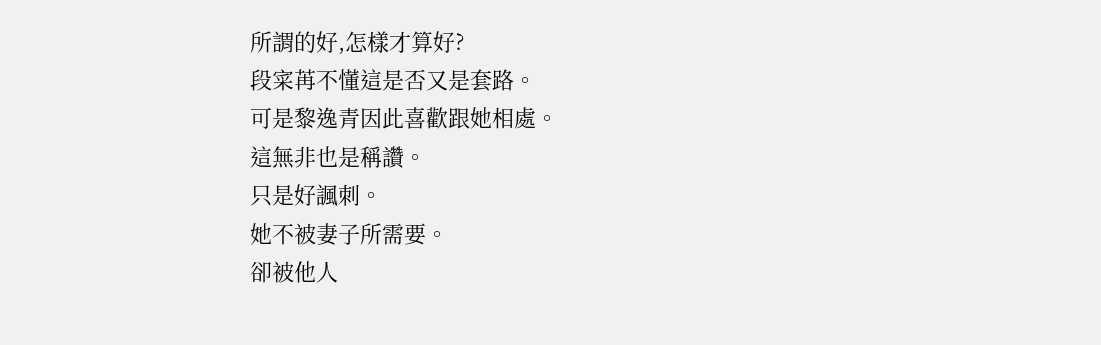所謂的好,怎樣才算好?
段寀苒不懂這是否又是套路。
可是黎逸青因此喜歡跟她相處。
這無非也是稱讚。
只是好諷刺。
她不被妻子所需要。
卻被他人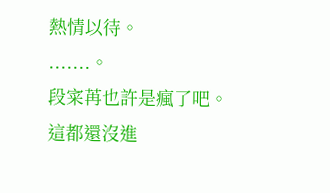熱情以待。
.......。
段寀苒也許是瘋了吧。
這都還沒進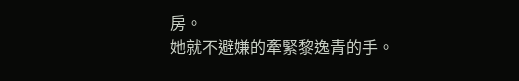房。
她就不避嫌的牽緊黎逸青的手。